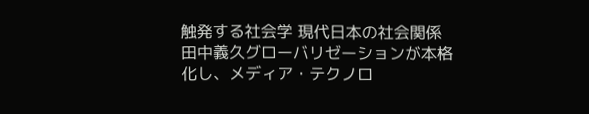触発する社会学 現代日本の社会関係田中義久グローバリゼーションが本格化し、メディア・テクノロ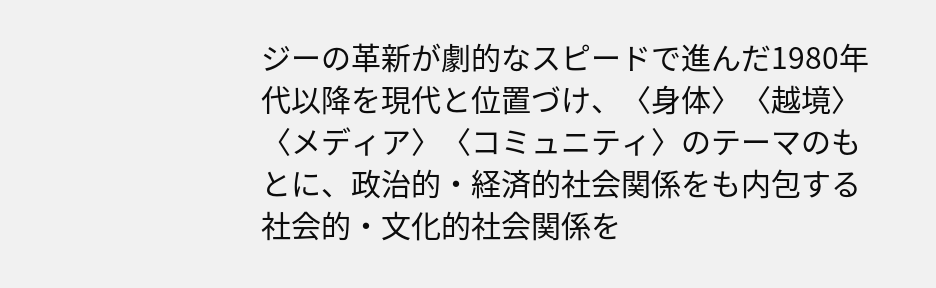ジーの革新が劇的なスピードで進んだ1980年代以降を現代と位置づけ、〈身体〉〈越境〉〈メディア〉〈コミュニティ〉のテーマのもとに、政治的・経済的社会関係をも内包する社会的・文化的社会関係を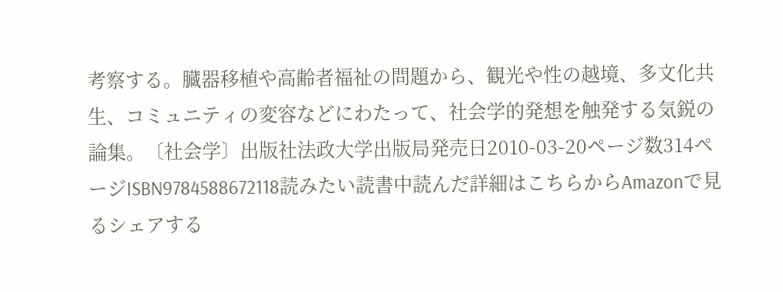考察する。臓器移植や高齢者福祉の問題から、観光や性の越境、多文化共生、コミュニティの変容などにわたって、社会学的発想を触発する気鋭の論集。〔社会学〕出版社法政大学出版局発売日2010-03-20ページ数314ページISBN9784588672118読みたい読書中読んだ詳細はこちらからAmazonで見るシェアする